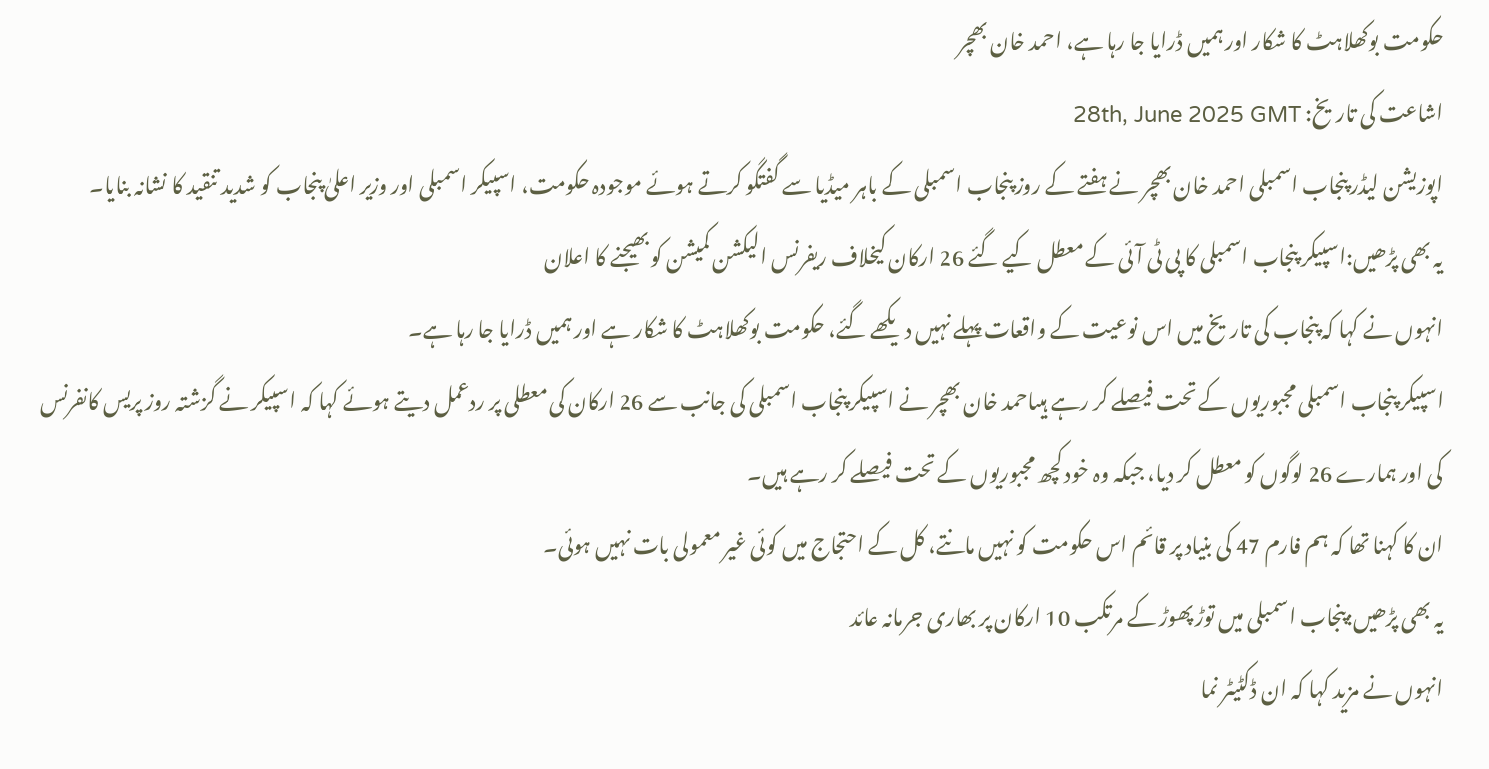حکومت بوکھلاہٹ کا شکار اور ہمیں ڈرایا جا رہا ہے، احمد خان بھچر
اشاعت کی تاریخ: 28th, June 2025 GMT
اپوزیشن لیڈر پنجاب اسمبلی احمد خان بھچر نے ہفتے کے روز پنجاب اسمبلی کے باہر میڈیا سے گفتگو کرتے ہوئے موجودہ حکومت، اسپیکر اسمبلی اور وزیر اعلیٰ پنجاب کو شدید تنقید کا نشانہ بنایا۔
یہ بھی پڑھیں:اسپیکر پنجاب اسمبلی کا پی ٹی آئی کے معطل کیے گئے 26 ارکان کیخلاف ریفرنس الیکشن کمیشن کو بھیجنے کا اعلان
انہوں نے کہا کہ پنجاب کی تاریخ میں اس نوعیت کے واقعات پہلے نہیں دیکھے گئے، حکومت بوکھلاہٹ کا شکار ہے اور ہمیں ڈرایا جا رہا ہے۔
اسپیکر پنجاب اسمبلی مجبوریوں کے تحت فیصلے کر رہے ہیںاحمد خان بھچر نے اسپیکر پنجاب اسمبلی کی جانب سے 26 ارکان کی معطلی پر ردعمل دیتے ہوئے کہا کہ اسپیکر نے گزشتہ روز پریس کانفرنس کی اور ہمارے 26 لوگوں کو معطل کر دیا، جبکہ وہ خود کچھ مجبوریوں کے تحت فیصلے کر رہے ہیں۔
ان کا کہنا تھا کہ ہم فارم 47 کی بنیاد پر قائم اس حکومت کو نہیں مانتے، کل کے احتجاج میں کوئی غیر معمولی بات نہیں ہوئی۔
یہ بھی پڑھیں:پنجاب اسمبلی میں توڑ پھوڑ کے مرتکب 10 ارکان پر بھاری جرمانہ عائد
انہوں نے مزید کہا کہ ان ڈکٹیٹر نما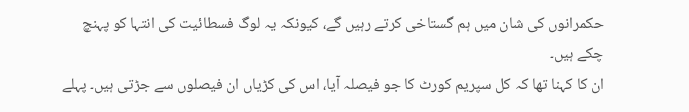حکمرانوں کی شان میں ہم گستاخی کرتے رہیں گے، کیونکہ یہ لوگ فسطائیت کی انتہا کو پہنچ چکے ہیں۔
ان کا کہنا تھا کہ کل سپریم کورٹ کا جو فیصلہ آیا، اس کی کڑیاں ان فیصلوں سے جڑتی ہیں۔ پہلے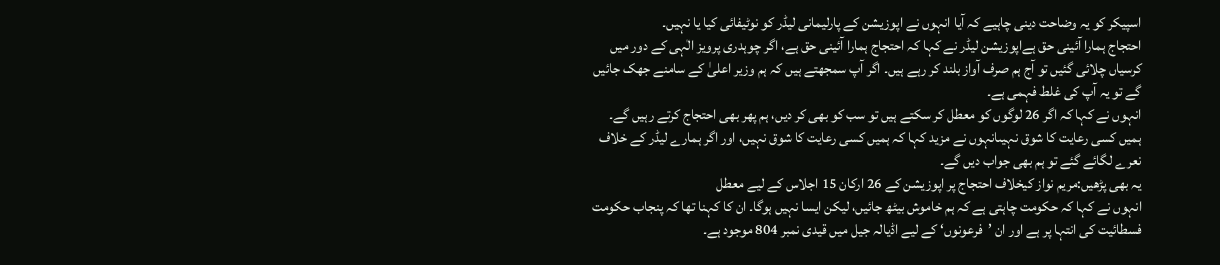اسپیکر کو یہ وضاحت دینی چاہیے کہ آیا انہوں نے اپوزیشن کے پارلیمانی لیڈر کو نوٹیفائی کیا یا نہیں۔
احتجاج ہمارا آئینی حق ہےاپوزیشن لیڈر نے کہا کہ احتجاج ہمارا آئینی حق ہے، اگر چوہدری پرویز الٰہی کے دور میں کرسیاں چلائی گئیں تو آج ہم صرف آواز بلند کر رہے ہیں۔ اگر آپ سمجھتے ہیں کہ ہم وزیر اعلیٰ کے سامنے جھک جائیں گے تو یہ آپ کی غلط فہمی ہے۔
انہوں نے کہا کہ اگر 26 لوگوں کو معطل کر سکتے ہیں تو سب کو بھی کر دیں، ہم پھر بھی احتجاج کرتے رہیں گے۔
ہمیں کسی رعایت کا شوق نہیںانہوں نے مزید کہا کہ ہمیں کسی رعایت کا شوق نہیں، اور اگر ہمارے لیڈر کے خلاف نعرے لگائے گئے تو ہم بھی جواب دیں گے۔
یہ بھی پڑھیں:مریم نواز کیخلاف احتجاج پر اپوزیشن کے 26 ارکان 15 اجلاس کے لیے معطل
انہوں نے کہا کہ حکومت چاہتی ہے کہ ہم خاموش بیٹھ جائیں، لیکن ایسا نہیں ہوگا۔ ان کا کہنا تھا کہ پنجاب حکومت فسطائیت کی انتہا پر ہے اور ان ’فرعونوں‘ کے لیے اڈیالہ جیل میں قیدی نمبر 804 موجود ہے۔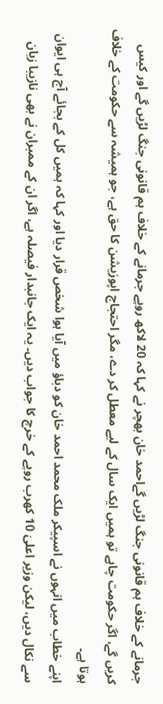جرمانے کے خلاف ہم قانونی جنگ لڑیں گےاحمد خان بھچر نے کہا کہ 20 لاکھ روپے جرمانے کے خلاف ہم قانونی جنگ لڑیں گے اور کیس کریں گے، اگر حکومت چاہے تو ہمیں ایک سال کے لیے معطل کر دے، مگر احتجاج اپوزیشن کا حق ہے، جو ہمیشہ سے حکومت کے خلاف ہوتا ہے۔
اپنے خطاب میں انہوں نے اسپیکر ملک محمد احمد خان کو دباؤ میں آیا ہوا شخص قرار دیا اور کہا کہ ہمیں کل کے بجائے آج ہی ایوان سے نکال دیں، لیکن وزیر اعلیٰ 10 کھرب روپے کے خرچ کا جواب دیں۔ یہ ایک جانبدار فیصلہ ہے، اگر ان کے ممبران نے بھی نازیبا زبان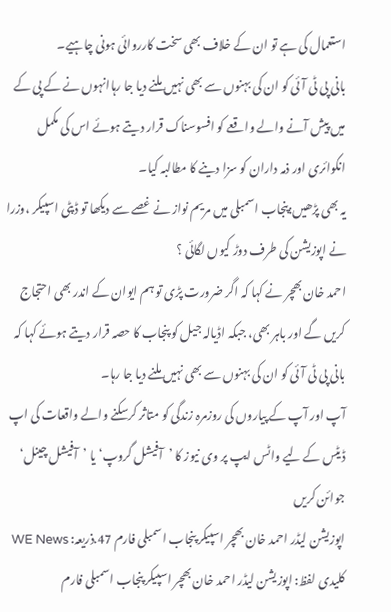استعمال کی ہے تو ان کے خلاف بھی سخت کارروائی ہونی چاہیے۔
بانی پی ٹی آئی کو ان کی بہنوں سے بھی نہیں ملنے دیا جا رہاانہوں نے کے پی کے میں پیش آنے والے واقعے کو افسوسناک قرار دیتے ہوئے اس کی مکمل انکوائری اور ذمہ داران کو سزا دینے کا مطالبہ کیا۔
یہ بھی پڑھیں:پنجاب اسمبلی میں مریم نواز نے غصے سے دیکھا تو ڈپٹی اسپیکر ،وزرا نے اپوزیشن کی طرف دوڑ کیوں لگائی ؟
احمد خان بھچر نے کہا کہ اگر ضرورت پڑی تو ہم ایوان کے اندر بھی احتجاج کریں گے اور باہر بھی، جبکہ اڈیالہ جیل کو پنجاب کا حصہ قرار دیتے ہوئے کہا کہ بانی پی ٹی آئی کو ان کی بہنوں سے بھی نہیں ملنے دیا جا رہا۔
آپ اور آپ کے پیاروں کی روزمرہ زندگی کو متاثر کرسکنے والے واقعات کی اپ ڈیٹس کے لیے واٹس ایپ پر وی نیوز کا ’آفیشل گروپ‘ یا ’آفیشل چینل‘ جوائن کریں
اپوزیشن لیڈر احمد خان بھچر اسپیکر پنجاب اسمبلی فارم 47.ذریعہ: WE News
کلیدی لفظ: اپوزیشن لیڈر احمد خان بھچر اسپیکر پنجاب اسمبلی فارم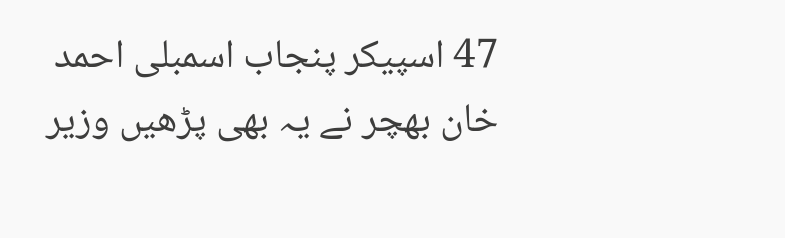47 اسپیکر پنجاب اسمبلی احمد خان بھچر نے یہ بھی پڑھیں وزیر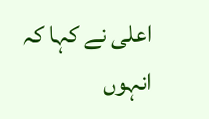اعلی نے کہا کہ انہوں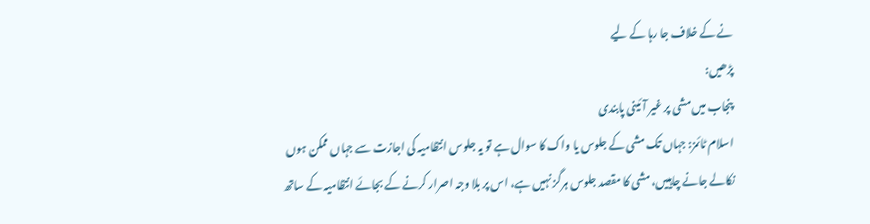نے کے خلاف جا رہا کے لیے
پڑھیں:
پنجاب میں مشی پر غیر آئینی پابندی
اسلام ٹائمز: جہاں تک مشی کے جلوس یا واک کا سوال ہے تو یہ جلوس انتظامیہ کی اجازت سے جہاں ممکن ہوں نکالے جانے چاہییں، مشی کا مقصد جلوس ہرگز نہیں ہے، اس پر بلا وجہ اصرار کرنے کے بجائے انتظامیہ کے ساتھ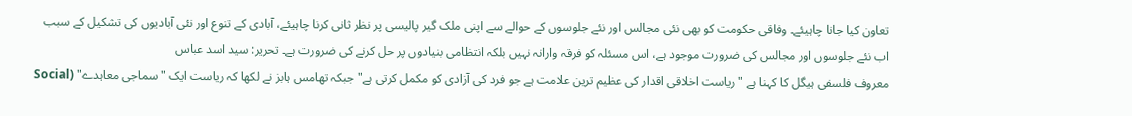تعاون کیا جانا چاہیئے۔ وفاقی حکومت کو بھی نئی مجالس اور نئے جلوسوں کے حوالے سے اپنی ملک گیر پالیسی پر نظر ثانی کرنا چاہیئے، آبادی کے تنوع اور نئی آبادیوں کی تشکیل کے سبب اب نئے جلوسوں اور مجالس کی ضرورت موجود ہے، اس مسئلہ کو فرقہ وارانہ نہیں بلکہ انتظامی بنیادوں پر حل کرنے کی ضرورت ہے۔ تحریر: سید اسد عباس
معروف فلسفی ہیگل کا کہنا ہے "ریاست اخلاقی اقدار کی عظیم ترین علامت ہے جو فرد کی آزادی کو مکمل کرتی ہے" جبکہ تھامس ہابز نے لکھا کہ ریاست ایک "سماجی معاہدے" (Social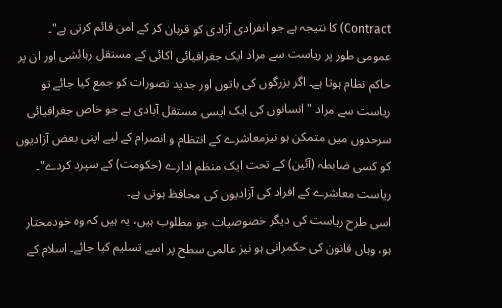Contract) کا نتیجہ ہے جو انفرادی آزادی کو قربان کر کے امن قائم کرتی ہے"۔ عمومی طور پر ریاست سے مراد ایک جغرافیائی اکائی کے مستقل رہائشی اور ان پر حاکم نظام ہوتا ہے۔ اگر بزرگوں کی باتوں اور جدید تصورات کو جمع کیا جائے تو ریاست سے مراد "انسانوں کی ایک ایسی مستقل آبادی ہے جو خاص جغرافیائی سرحدوں میں متمکن ہو نیزمعاشرے کے انتظام و انصرام کے لیے اپنی بعض آزادیوں کو کسی ضابطہ (آئین) کے تحت ایک منظم ادارے (حکومت) کے سپرد کردے"۔ ریاست معاشرے کے افراد کی آزادیوں کی محافظ ہوتی ہے۔
اسی طرح ریاست کی دیگر خصوصیات جو مطلوب ہیں، یہ ہیں کہ وہ خودمختار ہو، وہاں قانون کی حکمرانی ہو نیز عالمی سطح پر اسے تسلیم کیا جائے۔ اسلام کے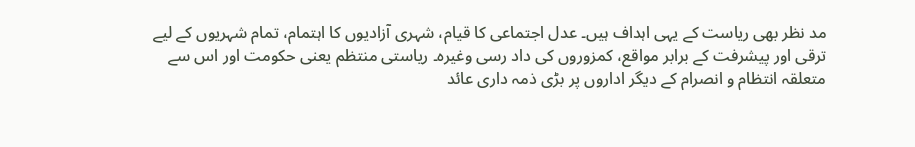مد نظر بھی ریاست کے یہی اہداف ہیں۔ عدل اجتماعی کا قیام، شہری آزادیوں کا اہتمام، تمام شہریوں کے لیے ترقی اور پیشرفت کے برابر مواقع، کمزوروں کی داد رسی وغیرہ۔ ریاستی منتظم یعنی حکومت اور اس سے متعلقہ انتظام و انصرام کے دیگر اداروں پر بڑی ذمہ داری عائد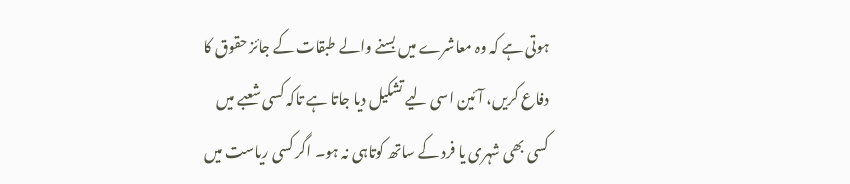ہوتی ہے کہ وہ معاشرے میں بسنے والے طبقات کے جائز حقوق کا دفاع کریں، آئین اسی لیے تشکیل دیا جاتا ہے تاکہ کسی شعبے میں کسی بھی شہری یا فرد کے ساتھ کوتاہی نہ ہو۔ اگر کسی ریاست میں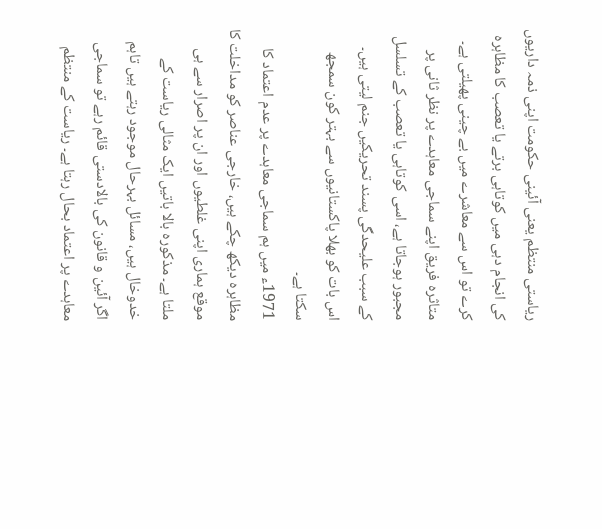ریاستی منتظم یعنی آئینی حکومت اپنی ذمہ داریوں کی انجام دہی میں کوتاہی برتے یا تعصب کا مظاہرہ کرے تو اس سے معاشرے میں بے چینی پھیلتی ہے۔ متاثرہ فریق اپنے سماجی معاہدے پر نظر ثانی پر مجبور ہوجاتا ہے، اسی کوتاہی یا تعصب کے تسلسل کے سبب علیحدگی پسند تحریکیں جنم لیتی ہیں۔ اس بات کو بھلا پاکستانیوں سے بہتر کون سمجھ سکتا ہے۔
1971ء میں ہم سماجی معاہدے پر عدم اعتماد کا مظاہرہ دیکھ چکے ہیں، خارجی عناصر کو مداخلت کا موقع ہماری اپنی غلطیوں اور ان پر اصرار سے ہی ملتا ہے۔ مذکورہ بالا باتیں ایک مثالی ریاست کے خدوخال ہیں، مسائل بہرحال موجود رہتے ہیں تاہم اگر آئین و قانون کی بالادستی قائم رہے تو سماجی معاہدے پر اعتماد بحال رہتا ہے۔ ریاست کے منتظم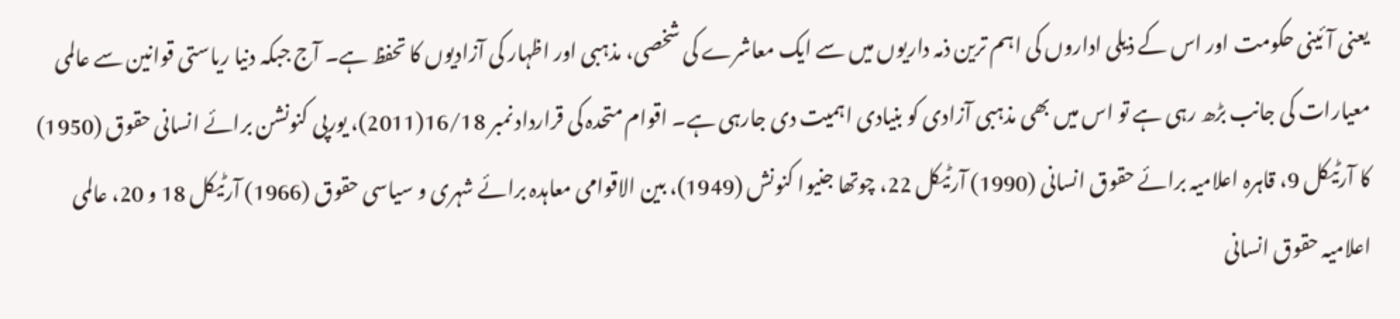یعنی آئینی حکومت اور اس کے ذیلی اداروں کی اہم ترین ذمہ داریوں میں سے ایک معاشرے کی شخصی، مذہبی اور اظہار کی آزادیوں کا تحفظ ہے۔ آج جبکہ دنیا ریاستی قوانین سے عالمی معیارات کی جانب بڑھ رہی ہے تو اس میں بھی مذہبی آزادی کو بنیادی اہمیت دی جارہی ہے۔ اقوام متحدہ کی قرارداد نمبر 16/18(2011)، یورپی کنونشن برائے انسانی حقوق (1950) کا آرٹیکل 9، قاہرہ اعلامیہ برائے حقوق انسانی (1990) آرٹیکل 22، چوتھا جنیوا کنونش (1949)، بین الاقوامی معاہدہ برائے شہری و سیاسی حقوق (1966) آرٹیکل 18 و 20، عالمی اعلامیہ حقوق انسانی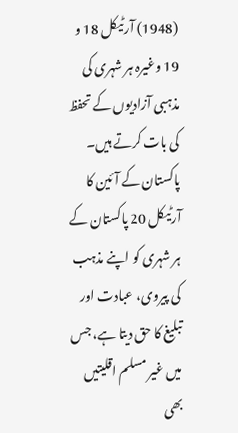(1948) آرٹیکل 18 و 19 وغیرہ ہر شہری کی مذہبی آزادیوں کے تحفظ کی بات کرتے ہیں۔
پاکستان کے آئین کا آرٹیکل 20 پاکستان کے ہر شہری کو اپنے مذہب کی پیروی، عبادت اور تبلیغ کا حق دیتا ہے، جس میں غیر مسلم اقلیتیں بھی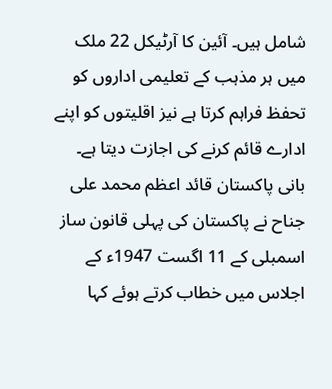شامل ہیں۔ آئین کا آرٹیکل 22 ملک میں ہر مذہب کے تعلیمی اداروں کو تحفظ فراہم کرتا ہے نیز اقلیتوں کو اپنے ادارے قائم کرنے کی اجازت دیتا ہے۔ بانی پاکستان قائد اعظم محمد علی جناح نے پاکستان کی پہلی قانون ساز اسمبلی کے 11 اگست 1947ء کے اجلاس میں خطاب کرتے ہوئے کہا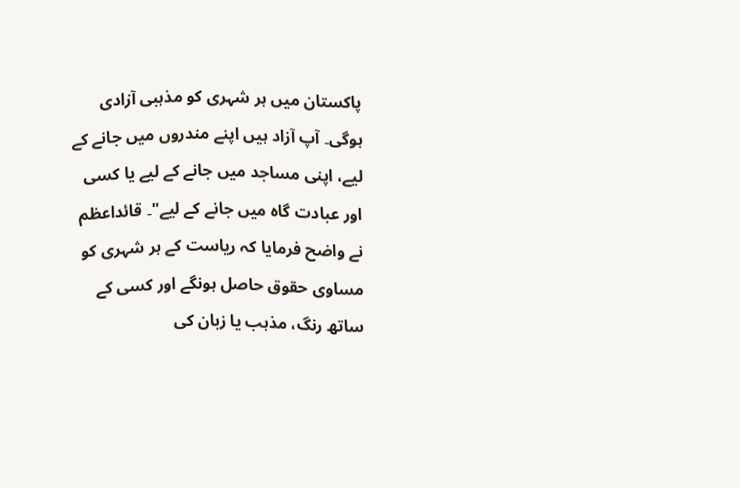پاکستان میں ہر شہری کو مذہبی آزادی ہوگی۔ آپ آزاد ہیں اپنے مندروں میں جانے کے لیے، اپنی مساجد میں جانے کے لیے یا کسی اور عبادت گاہ میں جانے کے لیے"۔ قائداعظم نے واضح فرمایا کہ ریاست کے ہر شہری کو مساوی حقوق حاصل ہونگے اور کسی کے ساتھ رنگ، مذہب یا زبان کی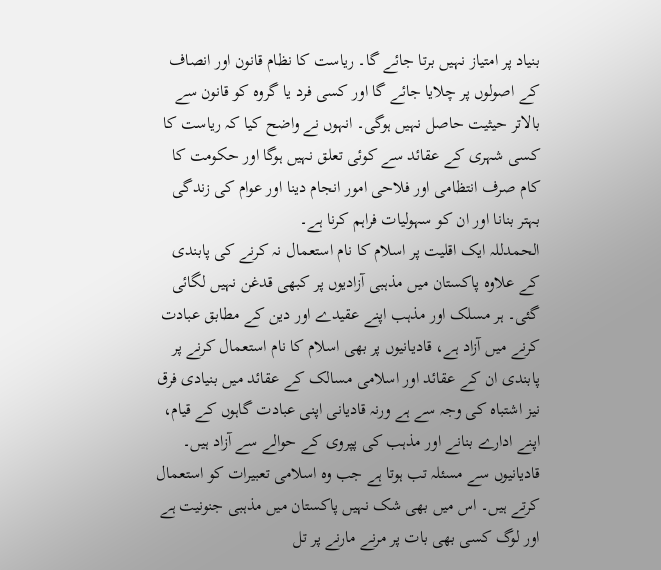بنیاد پر امتیاز نہیں برتا جائے گا۔ ریاست کا نظام قانون اور انصاف کے اصولوں پر چلایا جائے گا اور کسی فرد یا گروہ کو قانون سے بالاتر حیثیت حاصل نہیں ہوگی۔ انہوں نے واضح کیا کہ ریاست کا کسی شہری کے عقائد سے کوئی تعلق نہیں ہوگا اور حکومت کا کام صرف انتظامی اور فلاحی امور انجام دینا اور عوام کی زندگی بہتر بنانا اور ان کو سہولیات فراہم کرنا ہے۔
الحمدللہ ایک اقلیت پر اسلام کا نام استعمال نہ کرنے کی پابندی کے علاوہ پاکستان میں مذہبی آزادیوں پر کبھی قدغن نہیں لگائی گئی۔ ہر مسلک اور مذہب اپنے عقیدے اور دین کے مطابق عبادت کرنے میں آزاد ہے، قادیانیوں پر بھی اسلام کا نام استعمال کرنے پر پابندی ان کے عقائد اور اسلامی مسالک کے عقائد میں بنیادی فرق نیز اشتباہ کی وجہ سے ہے ورنہ قادیانی اپنی عبادت گاہوں کے قیام، اپنے ادارے بنانے اور مذہب کی پپروی کے حوالے سے آزاد ہیں۔ قادیانیوں سے مسئلہ تب ہوتا ہے جب وہ اسلامی تعبیرات کو استعمال کرتے ہیں۔ اس میں بھی شک نہیں پاکستان میں مذہبی جنونیت ہے اور لوگ کسی بھی بات پر مرنے مارنے پر تل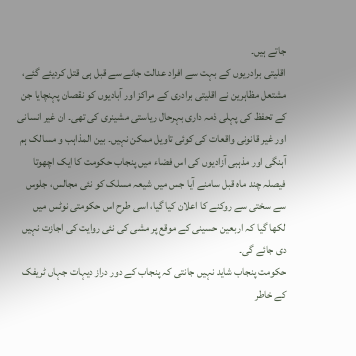جاتے ہیں۔
اقلیتی برادریوں کے بہت سے افراد عدالت جانے سے قبل ہی قتل کردیئے گئے، مشتعل مظاہرین نے اقلیتی برادری کے مراکز اور آبادیوں کو نقصان پہنچایا جن کے تحفظ کی پہلی ذمہ داری بہرحال ریاستی مشینری کی تھی۔ ان غیر انسانی اور غیر قانونی واقعات کی کوئی تاویل ممکن نہیں۔ بین المذاہب و مسالک ہم آہنگی اور مذہبی آزادیوں کی اس فضاء میں پنجاب حکومت کا ایک اچھوتا فیصلہ چند ماہ قبل سامنے آیا جس میں شیعہ مسلک کو نئی مجالس، جلوس سے سختی سے روکنے کا اعلان کیا گیا، اسی طرح اس حکومتی نوٹس میں لکھا گیا کہ اربعین حسینی کے موقع پر مشی کی نئی روایت کی اجازت نہیں دی جائے گی۔
حکومت پنجاب شاید نہیں جانتی کہ پنجاب کے دور دراز دیہات جہاں ٹریفک کے خاطر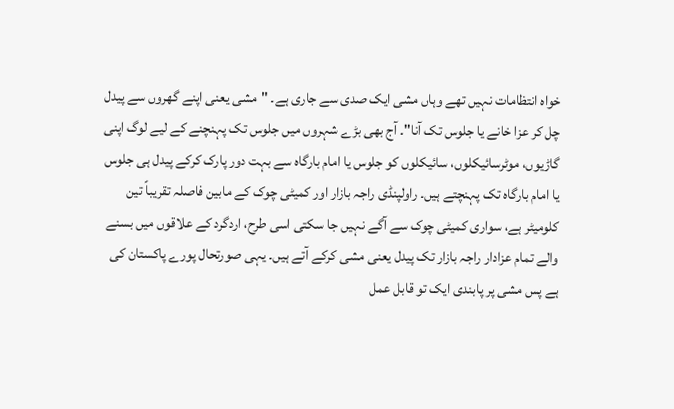خواہ انتظامات نہیں تھے وہاں مشی ایک صدی سے جاری ہے۔ "مشی یعنی اپنے گھروں سے پیدل چل کر عزا خانے یا جلوس تک آنا"۔ آج بھی بڑے شہروں میں جلوس تک پہنچنے کے لیے لوگ اپنی گاڑیوں، موٹرسائیکلوں، سائیکلوں کو جلوس یا امام بارگاہ سے بہت دور پارک کرکے پیدل ہی جلوس یا امام بارگاہ تک پہنچتے ہیں۔ راولپنڈی راجہ بازار اور کمیٹی چوک کے مابین فاصلہ تقریباً تین کلومیٹر ہے، سواری کمیٹی چوک سے آگے نہیں جا سکتی اسی طرح، اردگرد کے علاقوں میں بسنے والے تمام عزادار راجہ بازار تک پیدل یعنی مشی کرکے آتے ہیں۔ یہی صورتحال پورے پاکستان کی ہے پس مشی پر پابندی ایک تو قابل عمل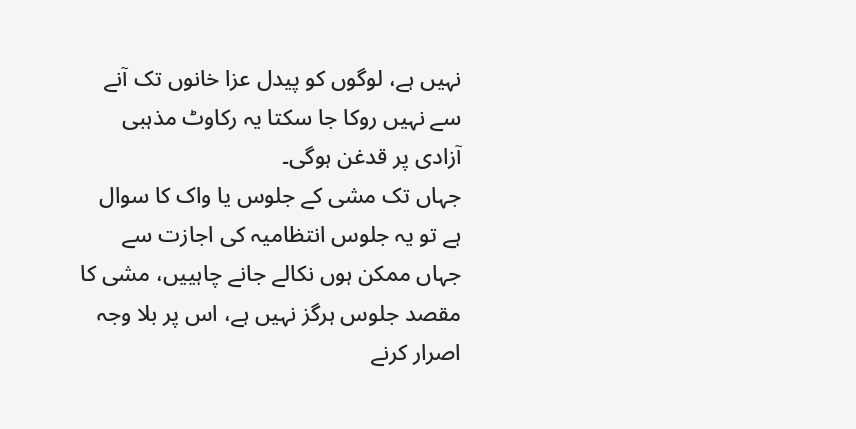نہیں ہے، لوگوں کو پیدل عزا خانوں تک آنے سے نہیں روکا جا سکتا یہ رکاوٹ مذہبی آزادی پر قدغن ہوگی۔
جہاں تک مشی کے جلوس یا واک کا سوال ہے تو یہ جلوس انتظامیہ کی اجازت سے جہاں ممکن ہوں نکالے جانے چاہییں، مشی کا مقصد جلوس ہرگز نہیں ہے، اس پر بلا وجہ اصرار کرنے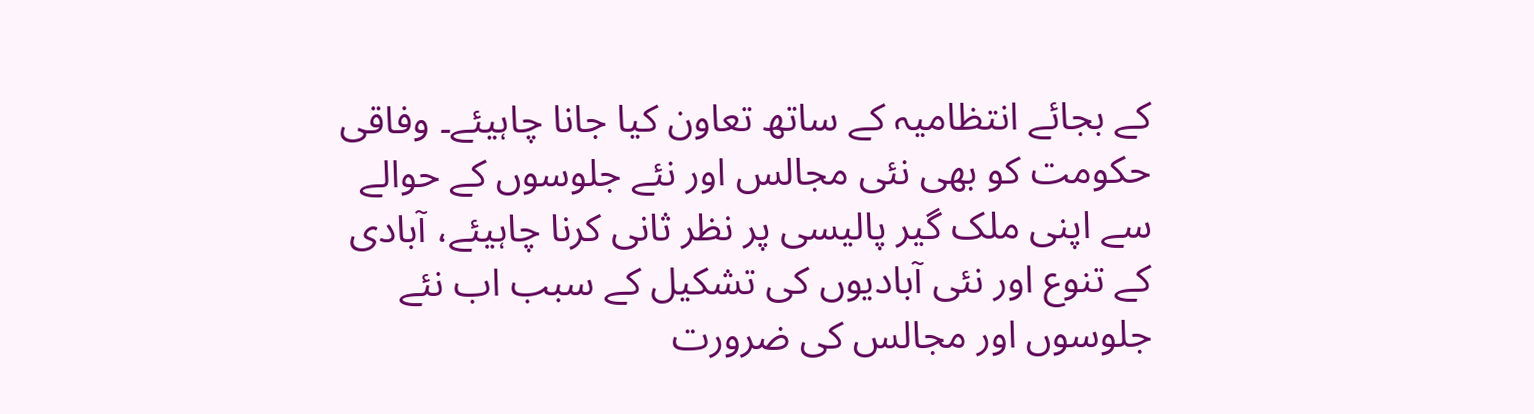کے بجائے انتظامیہ کے ساتھ تعاون کیا جانا چاہیئے۔ وفاقی حکومت کو بھی نئی مجالس اور نئے جلوسوں کے حوالے سے اپنی ملک گیر پالیسی پر نظر ثانی کرنا چاہیئے، آبادی کے تنوع اور نئی آبادیوں کی تشکیل کے سبب اب نئے جلوسوں اور مجالس کی ضرورت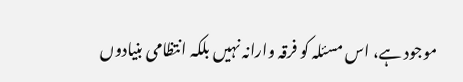موجود ہے، اس مسئلہ کو فرقہ وارانہ نہیں بلکہ انتظامی بنیادوں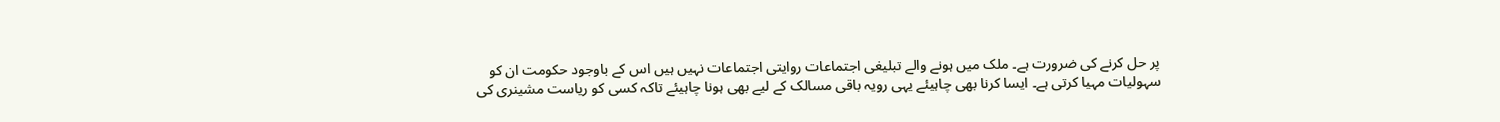پر حل کرنے کی ضرورت ہے۔ ملک میں ہونے والے تبلیغی اجتماعات روایتی اجتماعات نہیں ہیں اس کے باوجود حکومت ان کو سہولیات مہیا کرتی ہے۔ ایسا کرنا بھی چاہیئے یہی رویہ باقی مسالک کے لیے بھی ہونا چاہیئے تاکہ کسی کو ریاست مشینری کی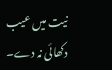نیت میں عیب دکھائی نہ دے۔